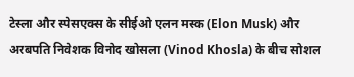टेस्ला और स्पेसएक्स के सीईओ एलन मस्क (Elon Musk) और अरबपति निवेशक विनोद खोसला (Vinod Khosla) के बीच सोशल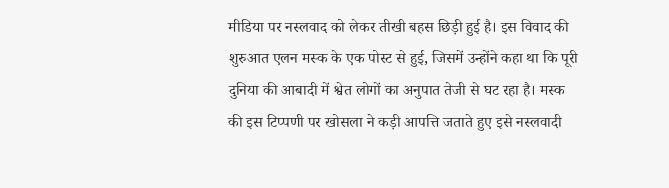मीडिया पर नस्लवाद को लेकर तीखी बहस छिड़ी हुई है। इस विवाद की शुरुआत एलन मस्क के एक पोस्ट से हुई, जिसमें उन्होंने कहा था कि पूरी दुनिया की आबादी में श्वेत लोगों का अनुपात तेजी से घट रहा है। मस्क की इस टिप्पणी पर खोसला ने कड़ी आपत्ति जताते हुए इसे नस्लवादी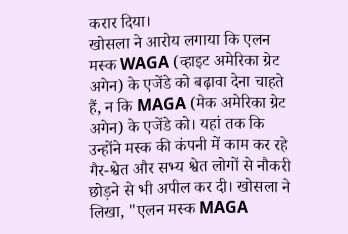करार दिया।
खोसला ने आरोय लगाया कि एलन मस्क WAGA (व्हाइट अमेरिका ग्रेट अगेन) के एजेंडे को बढ़ावा देना चाहते हैं, न कि MAGA (मेक अमेरिका ग्रेट अगेन) के एजेंडे को। यहां तक कि उन्होंने मस्क की कंपनी में काम कर रहे गैर-श्वेत और सभ्य श्वेत लोगों से नौकरी छोड़ने से भी अपील कर दी। खोसला ने लिखा, "एलन मस्क MAGA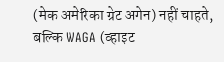(मेक अमेरिका ग्रेट अगेन) नहीं चाहते, बल्कि WAGA (व्हाइट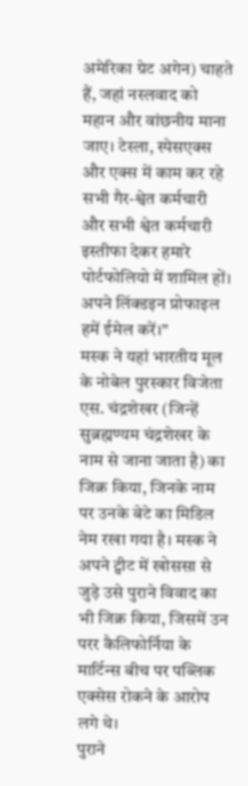अमेरिका ग्रेट अगेन) चाहते हैं, जहां नस्लवाद को महान और वांछनीय माना जाए। टेस्ला, स्पेसएक्स और एक्स में काम कर रहे सभी गैर-श्वेत कर्मचारी और सभी श्वेत कर्मचारी इस्तीफा देकर हमारे पोर्टफोलियो में शामिल हों। अपने लिंक्डइन प्रोफाइल हमें ईमेल करें।”
मस्क ने यहां भारतीय मूल के नोबेल पुरस्कार विजेता एस. चंद्रशेखर (जिन्हें सुब्रह्मण्यम चंद्रशेखर के नाम से जाना जाता है) का जिक्र किया, जिनके नाम पर उनके बेटे का मिडिल नेम रखा गया है। मस्क ने अपने ट्वीट में खोससा से जुड़े उसे पुराने विवाद का भी जिक्र किया, जिसमें उन परर कैलिफोर्निया के मार्टिन्स बीच पर पब्लिक एक्सेस रोकने के आरोप लगे थे।
पुराने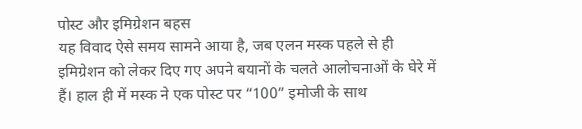पोस्ट और इमिग्रेशन बहस
यह विवाद ऐसे समय सामने आया है, जब एलन मस्क पहले से ही इमिग्रेशन को लेकर दिए गए अपने बयानों के चलते आलोचनाओं के घेरे में हैं। हाल ही में मस्क ने एक पोस्ट पर “100” इमोजी के साथ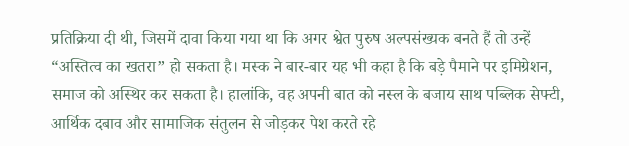प्रतिक्रिया दी थी, जिसमें दावा किया गया था कि अगर श्वेत पुरुष अल्पसंख्यक बनते हैं तो उन्हें “अस्तित्व का खतरा” हो सकता है। मस्क ने बार-बार यह भी कहा है कि बड़े पैमाने पर इमिग्रेशन, समाज को अस्थिर कर सकता है। हालांकि, वह अपनी बात को नस्ल के बजाय साथ पब्लिक सेफ्टी, आर्थिक दबाव और सामाजिक संतुलन से जोड़कर पेश करते रहे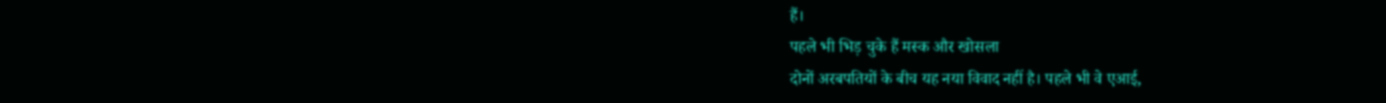हैं।
पहले भी भिड़ चुके हैं मस्क और खोसला
दोनों अरबपतियों के बीच यह नया विवाद नहीं है। पहले भी वे एआई,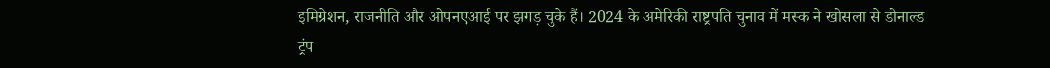इमिग्रेशन, राजनीति और ओपनएआई पर झगड़ चुके हैं। 2024 के अमेरिकी राष्ट्रपति चुनाव में मस्क ने खोसला से डोनाल्ड ट्रंप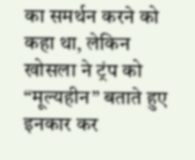का समर्थन करने को कहा था, लेकिन खोसला ने ट्रंप को “मूल्यहीन” बताते हुए इनकार कर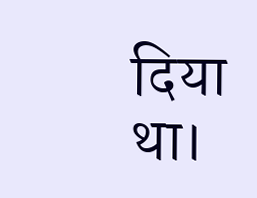दिया था।